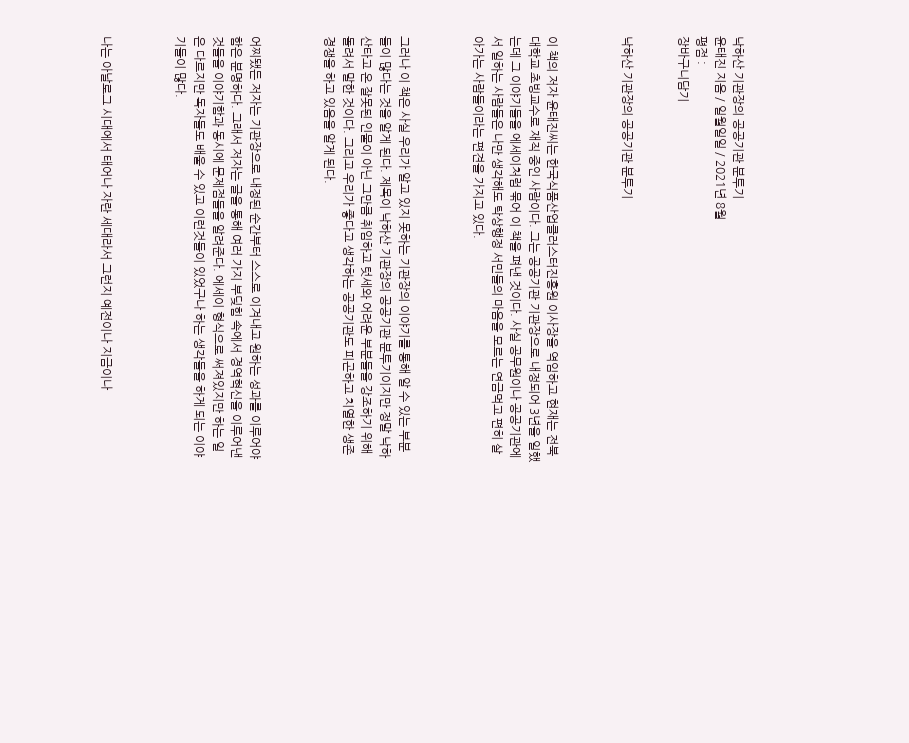낙하산 기관장의 공공기관 분투기
윤태진 지음 / 일월일일 / 2021년 8월
평점 :
장바구니담기


낙하산 기관장의 공공기관 분투기



이 책의 저자 윤태진씨는 한국식품산업클러스터진흥원 이사장을 역임하고 현재는 전북대학교 초빙교수로 재직 중인 사람이다. 그는 공공기관 기관장으로 내정되어 3년을 일했는데 그 이야기들을 에세이처럼 묶어 이 책을 펴낸 것이다. 사실 공무원이나 공공기관에서 일하는 사람들은 나만 생각해도 탁상행정 서민들의 마음을 모르는 연금먹고 편히 살아가는 사람들이라는 편견을 가지고 있다.



그러나 이 책은 사실 우리가 알고 있지 못하는 기관장의 이야기를 통해 알 수 있는 부분들이 많다는 것을 알게 된다. 제목이 낙하산 기관장의 공공기관 분투기이지만 정말 낙하산타고 온 잘못된 인물이 아닌 그만큼 취임하고 텃세와 어려운 부분들을 강조하기 위해 돌려서 말한 것이다. 그리고 우리가 좋다고 생각하는 공공기관도 피곤하고 치열한 생존경쟁을 하고 있음을 알게 된다.



어찌됐든 저자는 기관장으로 내정된 순간부터 스스로 이겨내고 원하는 성과를 이루어야 함은 분명하다. 그래서 저자는 글을 통해 여러 가지 부딪힘 속에서 경역혁신을 이루어낸 것들을 이야기함과 동시에 문제점들을 알려준다. 에세이 형식으로 써져있지만 하는 일은 다르지만 독자들도 배울 수 있고 이런것들이 있었구나 하는 생각들을 하게 되는 이야기들이 많다.



나는 아날로그 시대에서 태어나 자란 세대라서 그런지 예전이나 지금이나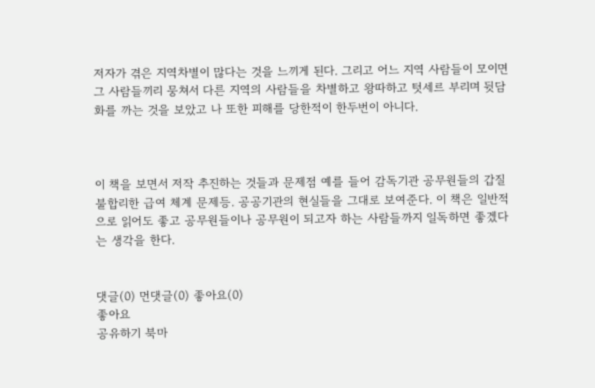저자가 겪은 지역차별이 많다는 것을 느끼게 된다. 그리고 어느 지역 사람들이 모이면 그 사람들끼리 뭉쳐서 다른 지역의 사람들을 차별하고 왕따하고 텃세르 부리며 뒷담화를 까는 것을 보았고 나 또한 피해를 당한적이 한두번이 아니다.



이 책을 보면서 저작 추진하는 것들과 문제점 예를 들어 감독기관 공무원들의 갑질불합리한 급여 체계 문제등. 공공기관의 현실들을 그대로 보여준다. 이 책은 일반적으로 읽어도 좋고 공무원들이나 공무원이 되고자 하는 사람들까지 일독하면 좋겠다는 생각을 한다.


댓글(0) 먼댓글(0) 좋아요(0)
좋아요
공유하기 북마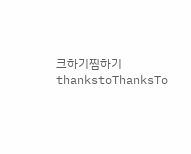크하기찜하기 thankstoThanksTo